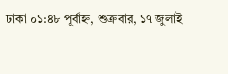ঢাকা ০১:৪৮ পূর্বাহ্ন, শুক্রবার, ১৭ জুলাই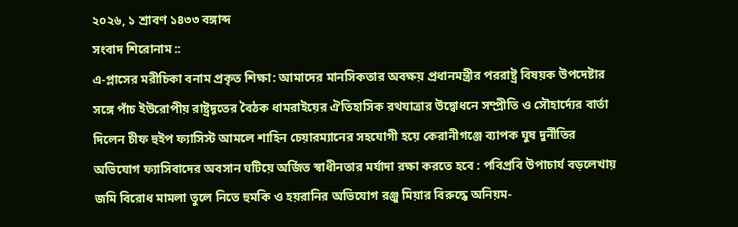২০২৬, ১ শ্রাবণ ১৪৩৩ বঙ্গাব্দ
সংবাদ শিরোনাম ::
এ-প্লাসের মরীচিকা বনাম প্রকৃত শিক্ষা: আমাদের মানসিকতার অবক্ষয় প্রধানমন্ত্রীর পররাষ্ট্র বিষয়ক উপদেষ্টার সঙ্গে পাঁচ ইউরোপীয় রাষ্ট্রদূতের বৈঠক ধামরাইয়ের ঐতিহাসিক রথযাত্রার উদ্বোধনে সম্প্রীতি ও সৌহার্দ্যের বার্তা দিলেন চীফ হুইপ ফ্যাসিস্ট আমলে শাহিন চেয়ারম্যানের সহযোগী হয়ে কেরানীগঞ্জে ব্যাপক ঘুষ দুর্নীতির অভিযোগ ফ্যাসিবাদের অবসান ঘটিয়ে অর্জিত স্বাধীনতার মর্যাদা রক্ষা করতে হবে : পবিপ্রবি উপাচার্য বড়লেখায় জমি বিরোধ মামলা তুলে নিতে হুমকি ও হয়রানির অভিযোগ রঞ্জু মিয়ার বিরুদ্ধে অনিয়ম-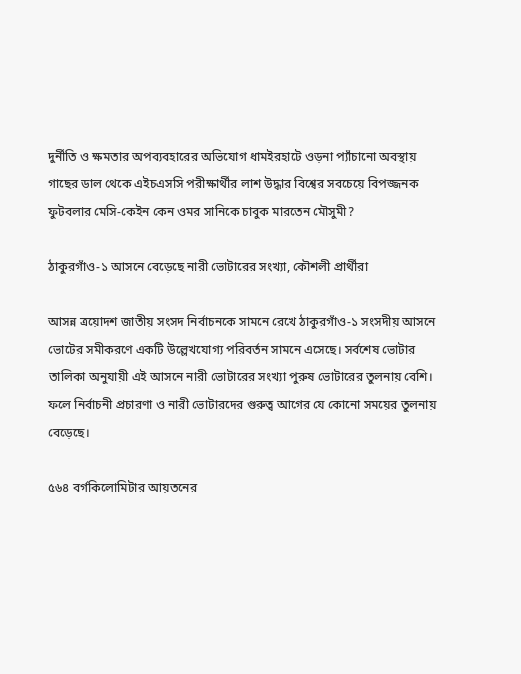দুর্নীতি ও ক্ষমতার অপব্যবহারের অভিযোগ ধামইরহাটে ওড়না প্যাঁচানো অবস্থায় গাছের ডাল থেকে এইচএসসি পরীক্ষার্থীর লাশ উদ্ধার বিশ্বের সবচেয়ে বিপজ্জনক ফুটবলার মেসি-কেইন কেন ওমর সানিকে চাবুক মারতেন মৌসুমী?

ঠাকুরগাঁও-১ আসনে বেড়েছে নারী ভোটারের সংখ্যা, কৌশলী প্রার্থীরা

আসন্ন ত্রয়োদশ জাতীয় সংসদ নির্বাচনকে সামনে রেখে ঠাকুরগাঁও-১ সংসদীয় আসনে ভোটের সমীকরণে একটি উল্লেখযোগ্য পরিবর্তন সামনে এসেছে। সর্বশেষ ভোটার তালিকা অনুযায়ী এই আসনে নারী ভোটারের সংখ্যা পুরুষ ভোটারের তুলনায় বেশি। ফলে নির্বাচনী প্রচারণা ও নারী ভোটারদের গুরুত্ব আগের যে কোনো সময়ের তুলনায় বেড়েছে।

৫৬৪ বর্গকিলোমিটার আয়তনের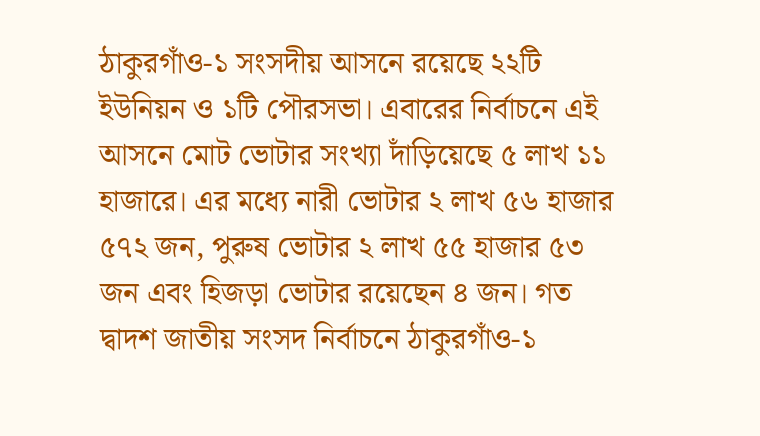ঠাকুরগাঁও-১ সংসদীয় আসনে রয়েছে ২২টি ইউনিয়ন ও ১টি পৌরসভা। এবারের নির্বাচনে এই আসনে মোট ভোটার সংখ্যা দাঁড়িয়েছে ৫ লাখ ১১ হাজারে। এর মধ্যে নারী ভোটার ২ লাখ ৫৬ হাজার ৫৭২ জন, পুরুষ ভোটার ২ লাখ ৫৫ হাজার ৫৩ জন এবং হিজড়া ভোটার রয়েছেন ৪ জন। গত দ্বাদশ জাতীয় সংসদ নির্বাচনে ঠাকুরগাঁও-১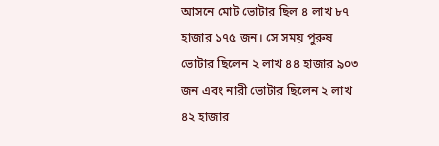আসনে মোট ভোটার ছিল ৪ লাখ ৮৭ হাজার ১৭৫ জন। সে সময় পুরুষ ভোটার ছিলেন ২ লাখ ৪৪ হাজার ৯০৩ জন এবং নারী ভোটার ছিলেন ২ লাখ ৪২ হাজার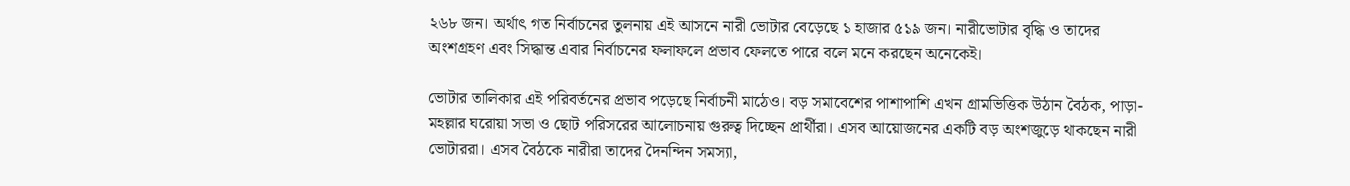২৬৮ জন। অর্থাৎ গত নির্বাচনের তুলনায় এই আসনে নারী ভোটার বেড়েছে ১ হাজার ৫১৯ জন। নারীভোটার বৃদ্ধি ও তাদের অংশগ্রহণ এবং সিদ্ধান্ত এবার নির্বাচনের ফলাফলে প্রভাব ফেলতে পারে বলে মনে করছেন অনেকেই।

ভোটার তালিকার এই পরিবর্তনের প্রভাব পড়েছে নির্বাচনী মাঠেও। বড় সমাবেশের পাশাপাশি এখন গ্রামভিত্তিক উঠান বৈঠক, পাড়া-মহল্লার ঘরোয়া সভা ও ছোট পরিসরের আলোচনায় গুরুত্ব দিচ্ছেন প্রার্থীরা। এসব আয়োজনের একটি বড় অংশজুড়ে থাকছেন নারী ভোটাররা। এসব বৈঠকে নারীরা তাদের দৈনন্দিন সমস্যা,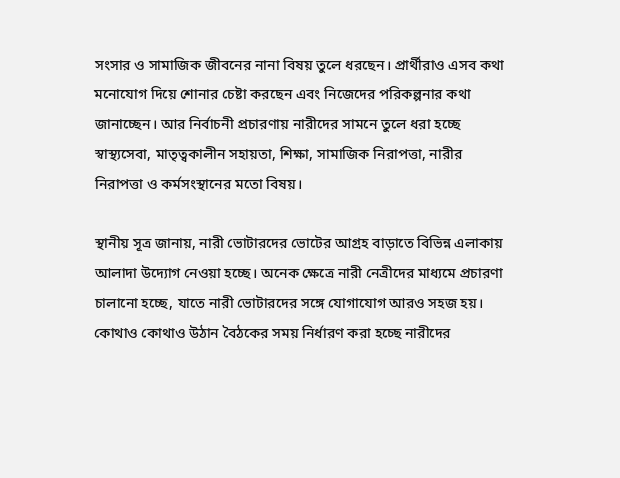সংসার ও সামাজিক জীবনের নানা বিষয় তুলে ধরছেন। প্রার্থীরাও এসব কথা মনোযোগ দিয়ে শোনার চেষ্টা করছেন এবং নিজেদের পরিকল্পনার কথা জানাচ্ছেন। আর নির্বাচনী প্রচারণায় নারীদের সামনে তুলে ধরা হচ্ছে স্বাস্থ্যসেবা, মাতৃত্বকালীন সহায়তা, শিক্ষা, সামাজিক নিরাপত্তা, নারীর নিরাপত্তা ও কর্মসংস্থানের মতো বিষয়।

স্থানীয় সূত্র জানায়, নারী ভোটারদের ভোটের আগ্রহ বাড়াতে বিভিন্ন এলাকায় আলাদা উদ্যোগ নেওয়া হচ্ছে। অনেক ক্ষেত্রে নারী নেত্রীদের মাধ্যমে প্রচারণা চালানো হচ্ছে, যাতে নারী ভোটারদের সঙ্গে যোগাযোগ আরও সহজ হয়। কোথাও কোথাও উঠান বৈঠকের সময় নির্ধারণ করা হচ্ছে নারীদের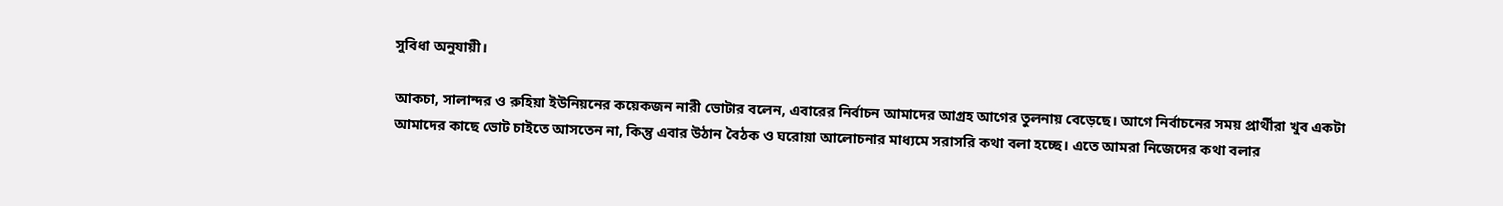সুবিধা অনুযায়ী।

আকচা, সালান্দর ও রুহিয়া ইউনিয়নের কয়েকজন নারী ভোটার বলেন, এবারের নির্বাচন আমাদের আগ্রহ আগের তুলনায় বেড়েছে। আগে নির্বাচনের সময় প্রার্থীরা খুব একটা আমাদের কাছে ভোট চাইতে আসতেন না, কিন্তু এবার উঠান বৈঠক ও ঘরোয়া আলোচনার মাধ্যমে সরাসরি কথা বলা হচ্ছে। এতে আমরা নিজেদের কথা বলার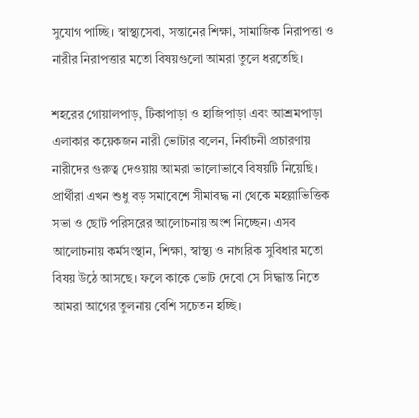সুযোগ পাচ্ছি। স্বাস্থ্যসেবা, সন্তানের শিক্ষা, সামাজিক নিরাপত্তা ও নারীর নিরাপত্তার মতো বিষয়গুলো আমরা তুলে ধরতেছি।

শহরের গোয়ালপাড়, টিকাপাড়া ও হাজিপাড়া এবং আশ্রমপাড়া এলাকার কয়েকজন নারী ভোটার বলেন, নির্বাচনী প্রচারণায় নারীদের গুরুত্ব দেওয়ায় আমরা ভালোভাবে বিষয়টি নিয়েছি। প্রার্থীরা এখন শুধু বড় সমাবেশে সীমাবদ্ধ না থেকে মহল্লাভিত্তিক সভা ও ছোট পরিসরের আলোচনায় অংশ নিচ্ছেন। এসব আলোচনায় কর্মসংস্থান, শিক্ষা, স্বাস্থ্য ও নাগরিক সুবিধার মতো বিষয় উঠে আসছে। ফলে কাকে ভোট দেবো সে সিদ্ধান্ত নিতে আমরা আগের তুলনায় বেশি সচেতন হচ্ছি।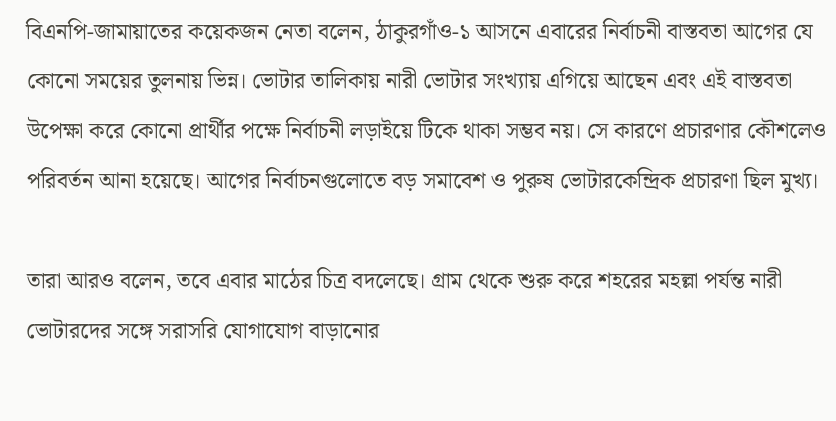বিএনপি-জামায়াতের কয়েকজন নেতা বলেন, ঠাকুরগাঁও-১ আসনে এবারের নির্বাচনী বাস্তবতা আগের যে কোনো সময়ের তুলনায় ভিন্ন। ভোটার তালিকায় নারী ভোটার সংখ্যায় এগিয়ে আছেন এবং এই বাস্তবতা উপেক্ষা করে কোনো প্রার্থীর পক্ষে নির্বাচনী লড়াইয়ে টিকে থাকা সম্ভব নয়। সে কারণে প্রচারণার কৌশলেও পরিবর্তন আনা হয়েছে। আগের নির্বাচনগুলোতে বড় সমাবেশ ও পুরুষ ভোটারকেন্দ্রিক প্রচারণা ছিল মুখ্য।

তারা আরও বলেন, তবে এবার মাঠের চিত্র বদলেছে। গ্রাম থেকে শুরু করে শহরের মহল্লা পর্যন্ত নারী ভোটারদের সঙ্গে সরাসরি যোগাযোগ বাড়ানোর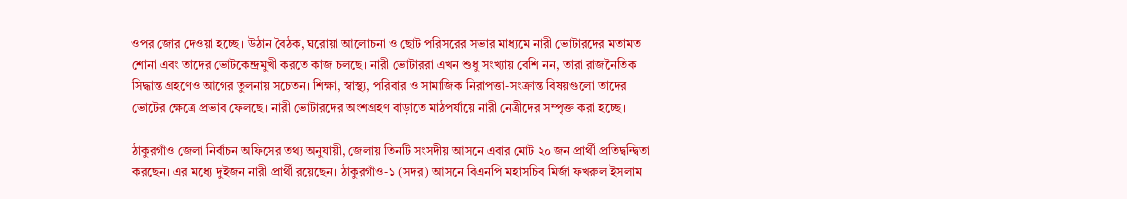ওপর জোর দেওয়া হচ্ছে। উঠান বৈঠক, ঘরোয়া আলোচনা ও ছোট পরিসরের সভার মাধ্যমে নারী ভোটারদের মতামত শোনা এবং তাদের ভোটকেন্দ্রমুখী করতে কাজ চলছে। নারী ভোটাররা এখন শুধু সংখ্যায় বেশি নন, তারা রাজনৈতিক সিদ্ধান্ত গ্রহণেও আগের তুলনায় সচেতন। শিক্ষা, স্বাস্থ্য, পরিবার ও সামাজিক নিরাপত্তা-সংক্রান্ত বিষয়গুলো তাদের ভোটের ক্ষেত্রে প্রভাব ফেলছে। নারী ভোটারদের অংশগ্রহণ বাড়াতে মাঠপর্যায়ে নারী নেত্রীদের সম্পৃক্ত করা হচ্ছে।

ঠাকুরগাঁও জেলা নির্বাচন অফিসের তথ্য অনুযায়ী, জেলায় তিনটি সংসদীয় আসনে এবার মোট ২০ জন প্রার্থী প্রতিদ্বন্দ্বিতা করছেন। এর মধ্যে দুইজন নারী প্রার্থী রয়েছেন। ঠাকুরগাঁও-১ (সদর) আসনে বিএনপি মহাসচিব মির্জা ফখরুল ইসলাম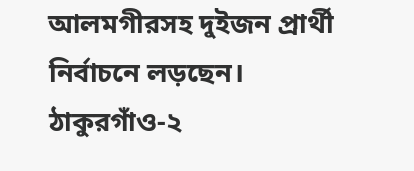আলমগীরসহ দুইজন প্রার্থী নির্বাচনে লড়ছেন। ঠাকুরগাঁও-২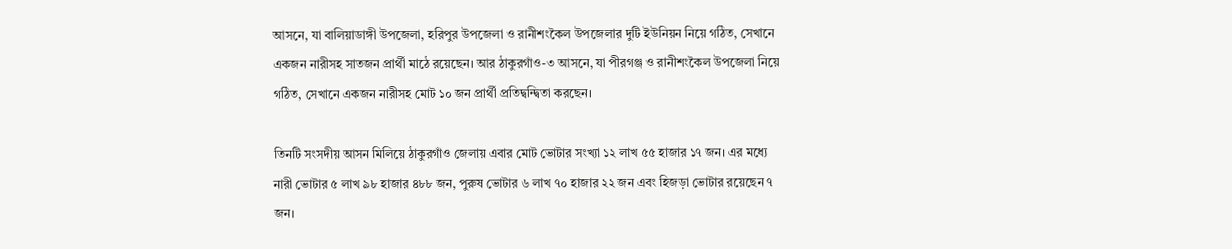আসনে, যা বালিয়াডাঙ্গী উপজেলা, হরিপুর উপজেলা ও রানীশংকৈল উপজেলার দুটি ইউনিয়ন নিয়ে গঠিত, সেখানে একজন নারীসহ সাতজন প্রার্থী মাঠে রয়েছেন। আর ঠাকুরগাঁও-৩ আসনে, যা পীরগঞ্জ ও রানীশংকৈল উপজেলা নিয়ে গঠিত, সেখানে একজন নারীসহ মোট ১০ জন প্রার্থী প্রতিদ্বন্দ্বিতা করছেন।

তিনটি সংসদীয় আসন মিলিয়ে ঠাকুরগাঁও জেলায় এবার মোট ভোটার সংখ্যা ১২ লাখ ৫৫ হাজার ১৭ জন। এর মধ্যে নারী ভোটার ৫ লাখ ৯৮ হাজার ৪৮৮ জন, পুরুষ ভোটার ৬ লাখ ৭০ হাজার ২২ জন এবং হিজড়া ভোটার রয়েছেন ৭ জন।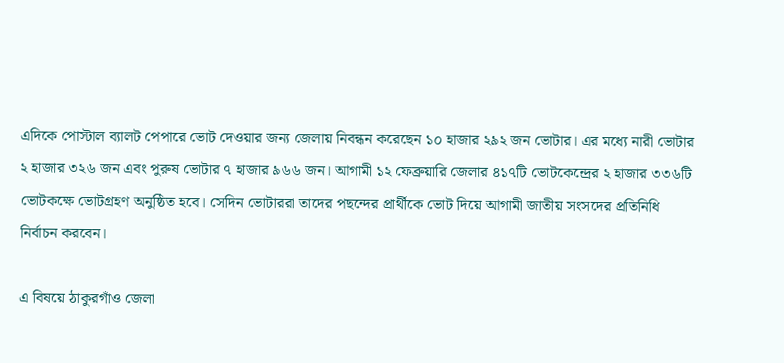এদিকে পোস্টাল ব্যালট পেপারে ভোট দেওয়ার জন্য জেলায় নিবন্ধন করেছেন ১০ হাজার ২৯২ জন ভোটার। এর মধ্যে নারী ভোটার ২ হাজার ৩২৬ জন এবং পুরুষ ভোটার ৭ হাজার ৯৬৬ জন। আগামী ১২ ফেব্রুয়ারি জেলার ৪১৭টি ভোটকেন্দ্রের ২ হাজার ৩৩৬টি ভোটকক্ষে ভোটগ্রহণ অনুষ্ঠিত হবে। সেদিন ভোটাররা তাদের পছন্দের প্রার্থীকে ভোট দিয়ে আগামী জাতীয় সংসদের প্রতিনিধি নির্বাচন করবেন।

এ বিষয়ে ঠাকুরগাঁও জেলা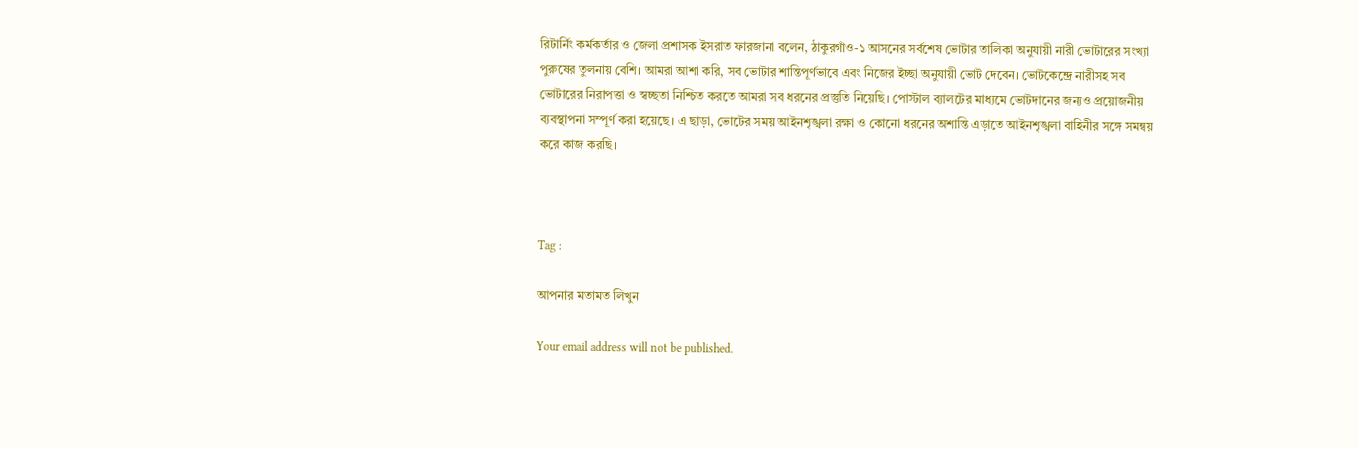রিটার্নিং কর্মকর্তার ও জেলা প্রশাসক ইসরাত ফারজানা বলেন, ঠাকুরগাঁও-১ আসনের সর্বশেষ ভোটার তালিকা অনুযায়ী নারী ভোটারের সংখ্যা পুরুষের তুলনায় বেশি। আমরা আশা করি, সব ভোটার শান্তিপূর্ণভাবে এবং নিজের ইচ্ছা অনুযায়ী ভোট দেবেন। ভোটকেন্দ্রে নারীসহ সব ভোটারের নিরাপত্তা ও স্বচ্ছতা নিশ্চিত করতে আমরা সব ধরনের প্রস্তুতি নিয়েছি। পোস্টাল ব্যালটের মাধ্যমে ভোটদানের জন্যও প্রয়োজনীয় ব্যবস্থাপনা সম্পূর্ণ করা হয়েছে। এ ছাড়া, ভোটের সময় আইনশৃঙ্খলা রক্ষা ও কোনো ধরনের অশান্তি এড়াতে আইনশৃঙ্খলা বাহিনীর সঙ্গে সমন্বয় করে কাজ করছি।



Tag :

আপনার মতামত লিখুন

Your email address will not be published.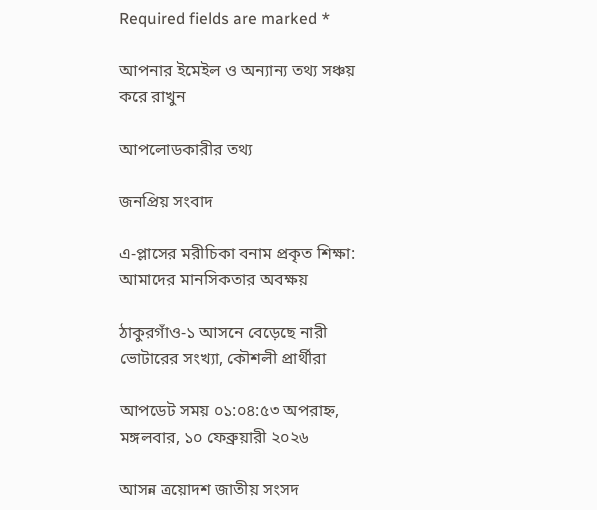Required fields are marked *

আপনার ইমেইল ও অন্যান্য তথ্য সঞ্চয় করে রাখুন

আপলোডকারীর তথ্য

জনপ্রিয় সংবাদ

এ-প্লাসের মরীচিকা বনাম প্রকৃত শিক্ষা: আমাদের মানসিকতার অবক্ষয়

ঠাকুরগাঁও-১ আসনে বেড়েছে নারী ভোটারের সংখ্যা, কৌশলী প্রার্থীরা

আপডেট সময় ০১:০৪:৫৩ অপরাহ্ন, মঙ্গলবার, ১০ ফেব্রুয়ারী ২০২৬

আসন্ন ত্রয়োদশ জাতীয় সংসদ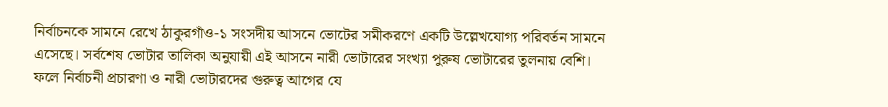নির্বাচনকে সামনে রেখে ঠাকুরগাঁও-১ সংসদীয় আসনে ভোটের সমীকরণে একটি উল্লেখযোগ্য পরিবর্তন সামনে এসেছে। সর্বশেষ ভোটার তালিকা অনুযায়ী এই আসনে নারী ভোটারের সংখ্যা পুরুষ ভোটারের তুলনায় বেশি। ফলে নির্বাচনী প্রচারণা ও নারী ভোটারদের গুরুত্ব আগের যে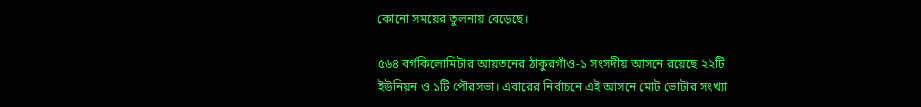কোনো সময়ের তুলনায় বেড়েছে।

৫৬৪ বর্গকিলোমিটার আয়তনের ঠাকুরগাঁও-১ সংসদীয় আসনে রয়েছে ২২টি ইউনিয়ন ও ১টি পৌরসভা। এবারের নির্বাচনে এই আসনে মোট ভোটার সংখ্যা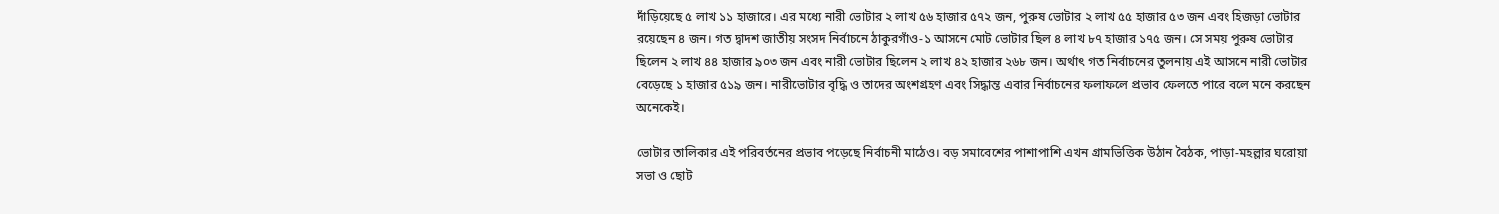দাঁড়িয়েছে ৫ লাখ ১১ হাজারে। এর মধ্যে নারী ভোটার ২ লাখ ৫৬ হাজার ৫৭২ জন, পুরুষ ভোটার ২ লাখ ৫৫ হাজার ৫৩ জন এবং হিজড়া ভোটার রয়েছেন ৪ জন। গত দ্বাদশ জাতীয় সংসদ নির্বাচনে ঠাকুরগাঁও-১ আসনে মোট ভোটার ছিল ৪ লাখ ৮৭ হাজার ১৭৫ জন। সে সময় পুরুষ ভোটার ছিলেন ২ লাখ ৪৪ হাজার ৯০৩ জন এবং নারী ভোটার ছিলেন ২ লাখ ৪২ হাজার ২৬৮ জন। অর্থাৎ গত নির্বাচনের তুলনায় এই আসনে নারী ভোটার বেড়েছে ১ হাজার ৫১৯ জন। নারীভোটার বৃদ্ধি ও তাদের অংশগ্রহণ এবং সিদ্ধান্ত এবার নির্বাচনের ফলাফলে প্রভাব ফেলতে পারে বলে মনে করছেন অনেকেই।

ভোটার তালিকার এই পরিবর্তনের প্রভাব পড়েছে নির্বাচনী মাঠেও। বড় সমাবেশের পাশাপাশি এখন গ্রামভিত্তিক উঠান বৈঠক, পাড়া-মহল্লার ঘরোয়া সভা ও ছোট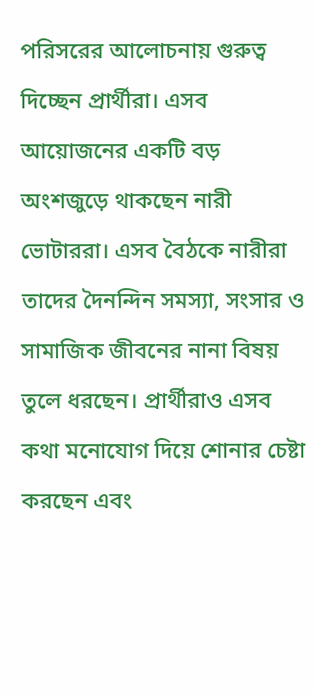পরিসরের আলোচনায় গুরুত্ব দিচ্ছেন প্রার্থীরা। এসব আয়োজনের একটি বড় অংশজুড়ে থাকছেন নারী ভোটাররা। এসব বৈঠকে নারীরা তাদের দৈনন্দিন সমস্যা, সংসার ও সামাজিক জীবনের নানা বিষয় তুলে ধরছেন। প্রার্থীরাও এসব কথা মনোযোগ দিয়ে শোনার চেষ্টা করছেন এবং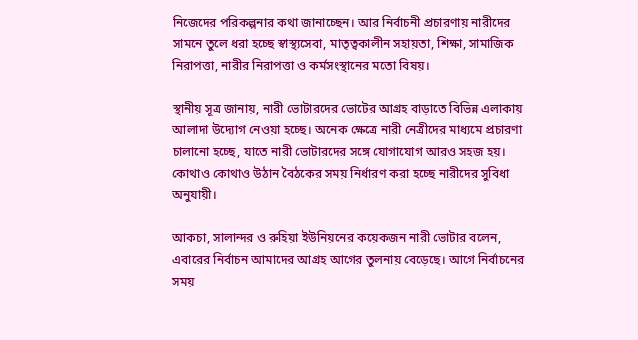নিজেদের পরিকল্পনার কথা জানাচ্ছেন। আর নির্বাচনী প্রচারণায় নারীদের সামনে তুলে ধরা হচ্ছে স্বাস্থ্যসেবা, মাতৃত্বকালীন সহায়তা, শিক্ষা, সামাজিক নিরাপত্তা, নারীর নিরাপত্তা ও কর্মসংস্থানের মতো বিষয়।

স্থানীয় সূত্র জানায়, নারী ভোটারদের ভোটের আগ্রহ বাড়াতে বিভিন্ন এলাকায় আলাদা উদ্যোগ নেওয়া হচ্ছে। অনেক ক্ষেত্রে নারী নেত্রীদের মাধ্যমে প্রচারণা চালানো হচ্ছে, যাতে নারী ভোটারদের সঙ্গে যোগাযোগ আরও সহজ হয়। কোথাও কোথাও উঠান বৈঠকের সময় নির্ধারণ করা হচ্ছে নারীদের সুবিধা অনুযায়ী।

আকচা, সালান্দর ও রুহিয়া ইউনিয়নের কয়েকজন নারী ভোটার বলেন, এবারের নির্বাচন আমাদের আগ্রহ আগের তুলনায় বেড়েছে। আগে নির্বাচনের সময়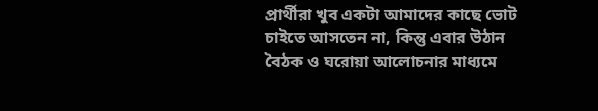প্রার্থীরা খুব একটা আমাদের কাছে ভোট চাইতে আসতেন না, কিন্তু এবার উঠান বৈঠক ও ঘরোয়া আলোচনার মাধ্যমে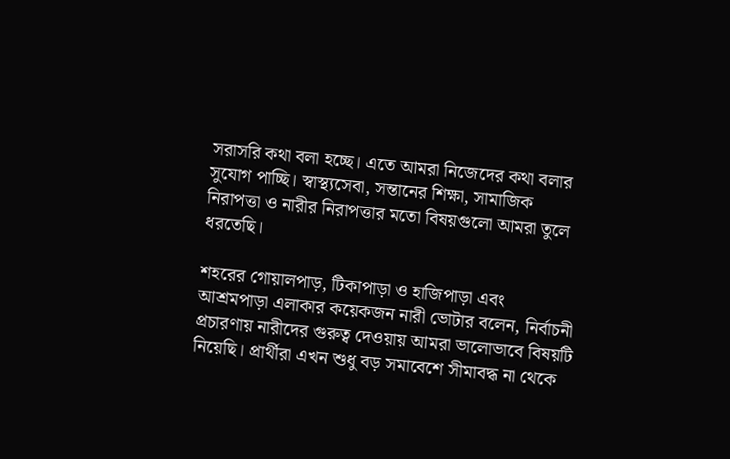সরাসরি কথা বলা হচ্ছে। এতে আমরা নিজেদের কথা বলার সুযোগ পাচ্ছি। স্বাস্থ্যসেবা, সন্তানের শিক্ষা, সামাজিক নিরাপত্তা ও নারীর নিরাপত্তার মতো বিষয়গুলো আমরা তুলে ধরতেছি।

শহরের গোয়ালপাড়, টিকাপাড়া ও হাজিপাড়া এবং আশ্রমপাড়া এলাকার কয়েকজন নারী ভোটার বলেন, নির্বাচনী প্রচারণায় নারীদের গুরুত্ব দেওয়ায় আমরা ভালোভাবে বিষয়টি নিয়েছি। প্রার্থীরা এখন শুধু বড় সমাবেশে সীমাবদ্ধ না থেকে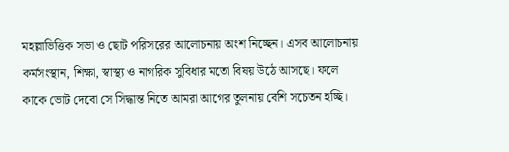মহল্লাভিত্তিক সভা ও ছোট পরিসরের আলোচনায় অংশ নিচ্ছেন। এসব আলোচনায় কর্মসংস্থান, শিক্ষা, স্বাস্থ্য ও নাগরিক সুবিধার মতো বিষয় উঠে আসছে। ফলে কাকে ভোট দেবো সে সিদ্ধান্ত নিতে আমরা আগের তুলনায় বেশি সচেতন হচ্ছি।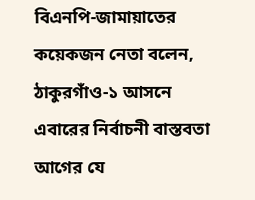বিএনপি-জামায়াতের কয়েকজন নেতা বলেন, ঠাকুরগাঁও-১ আসনে এবারের নির্বাচনী বাস্তবতা আগের যে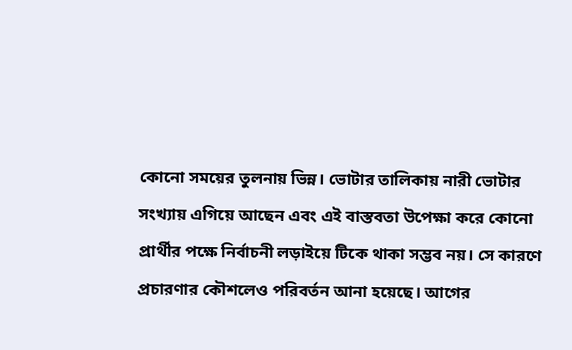কোনো সময়ের তুলনায় ভিন্ন। ভোটার তালিকায় নারী ভোটার সংখ্যায় এগিয়ে আছেন এবং এই বাস্তবতা উপেক্ষা করে কোনো প্রার্থীর পক্ষে নির্বাচনী লড়াইয়ে টিকে থাকা সম্ভব নয়। সে কারণে প্রচারণার কৌশলেও পরিবর্তন আনা হয়েছে। আগের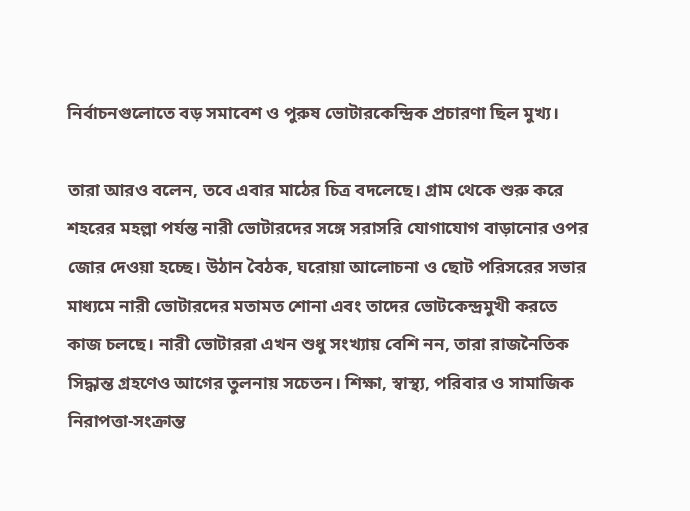নির্বাচনগুলোতে বড় সমাবেশ ও পুরুষ ভোটারকেন্দ্রিক প্রচারণা ছিল মুখ্য।

তারা আরও বলেন, তবে এবার মাঠের চিত্র বদলেছে। গ্রাম থেকে শুরু করে শহরের মহল্লা পর্যন্ত নারী ভোটারদের সঙ্গে সরাসরি যোগাযোগ বাড়ানোর ওপর জোর দেওয়া হচ্ছে। উঠান বৈঠক, ঘরোয়া আলোচনা ও ছোট পরিসরের সভার মাধ্যমে নারী ভোটারদের মতামত শোনা এবং তাদের ভোটকেন্দ্রমুখী করতে কাজ চলছে। নারী ভোটাররা এখন শুধু সংখ্যায় বেশি নন, তারা রাজনৈতিক সিদ্ধান্ত গ্রহণেও আগের তুলনায় সচেতন। শিক্ষা, স্বাস্থ্য, পরিবার ও সামাজিক নিরাপত্তা-সংক্রান্ত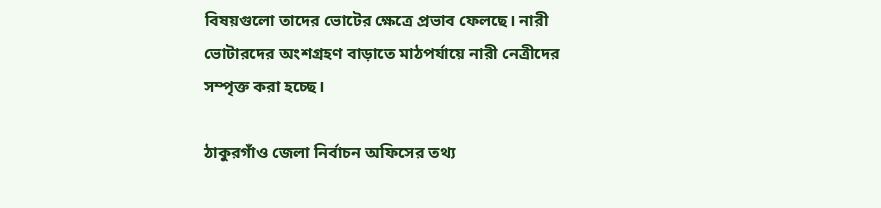বিষয়গুলো তাদের ভোটের ক্ষেত্রে প্রভাব ফেলছে। নারী ভোটারদের অংশগ্রহণ বাড়াতে মাঠপর্যায়ে নারী নেত্রীদের সম্পৃক্ত করা হচ্ছে।

ঠাকুরগাঁও জেলা নির্বাচন অফিসের তথ্য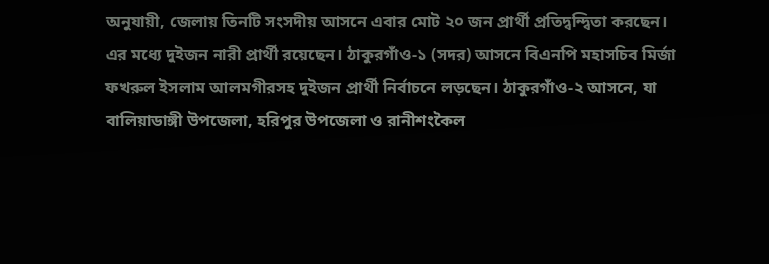অনুযায়ী, জেলায় তিনটি সংসদীয় আসনে এবার মোট ২০ জন প্রার্থী প্রতিদ্বন্দ্বিতা করছেন। এর মধ্যে দুইজন নারী প্রার্থী রয়েছেন। ঠাকুরগাঁও-১ (সদর) আসনে বিএনপি মহাসচিব মির্জা ফখরুল ইসলাম আলমগীরসহ দুইজন প্রার্থী নির্বাচনে লড়ছেন। ঠাকুরগাঁও-২ আসনে, যা বালিয়াডাঙ্গী উপজেলা, হরিপুর উপজেলা ও রানীশংকৈল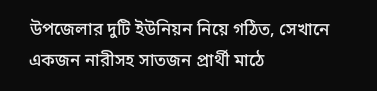উপজেলার দুটি ইউনিয়ন নিয়ে গঠিত, সেখানে একজন নারীসহ সাতজন প্রার্থী মাঠে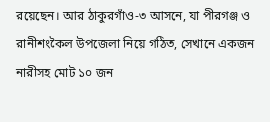রয়েছেন। আর ঠাকুরগাঁও-৩ আসনে, যা পীরগঞ্জ ও রানীশংকৈল উপজেলা নিয়ে গঠিত, সেখানে একজন নারীসহ মোট ১০ জন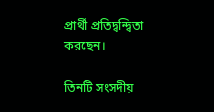প্রার্থী প্রতিদ্বন্দ্বিতা করছেন।

তিনটি সংসদীয়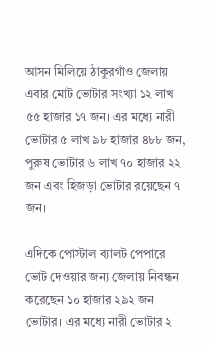আসন মিলিয়ে ঠাকুরগাঁও জেলায় এবার মোট ভোটার সংখ্যা ১২ লাখ ৫৫ হাজার ১৭ জন। এর মধ্যে নারী ভোটার ৫ লাখ ৯৮ হাজার ৪৮৮ জন, পুরুষ ভোটার ৬ লাখ ৭০ হাজার ২২ জন এবং হিজড়া ভোটার রয়েছেন ৭ জন।

এদিকে পোস্টাল ব্যালট পেপারে ভোট দেওয়ার জন্য জেলায় নিবন্ধন করেছেন ১০ হাজার ২৯২ জন ভোটার। এর মধ্যে নারী ভোটার ২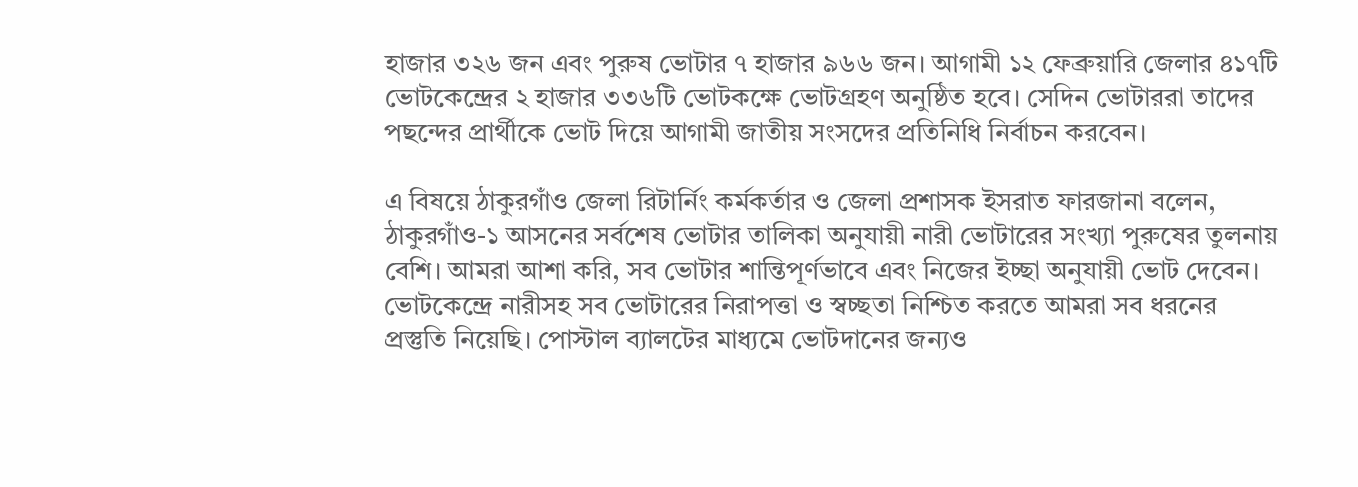হাজার ৩২৬ জন এবং পুরুষ ভোটার ৭ হাজার ৯৬৬ জন। আগামী ১২ ফেব্রুয়ারি জেলার ৪১৭টি ভোটকেন্দ্রের ২ হাজার ৩৩৬টি ভোটকক্ষে ভোটগ্রহণ অনুষ্ঠিত হবে। সেদিন ভোটাররা তাদের পছন্দের প্রার্থীকে ভোট দিয়ে আগামী জাতীয় সংসদের প্রতিনিধি নির্বাচন করবেন।

এ বিষয়ে ঠাকুরগাঁও জেলা রিটার্নিং কর্মকর্তার ও জেলা প্রশাসক ইসরাত ফারজানা বলেন, ঠাকুরগাঁও-১ আসনের সর্বশেষ ভোটার তালিকা অনুযায়ী নারী ভোটারের সংখ্যা পুরুষের তুলনায় বেশি। আমরা আশা করি, সব ভোটার শান্তিপূর্ণভাবে এবং নিজের ইচ্ছা অনুযায়ী ভোট দেবেন। ভোটকেন্দ্রে নারীসহ সব ভোটারের নিরাপত্তা ও স্বচ্ছতা নিশ্চিত করতে আমরা সব ধরনের প্রস্তুতি নিয়েছি। পোস্টাল ব্যালটের মাধ্যমে ভোটদানের জন্যও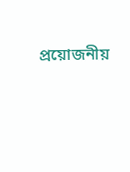প্রয়োজনীয়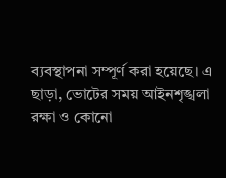ব্যবস্থাপনা সম্পূর্ণ করা হয়েছে। এ ছাড়া, ভোটের সময় আইনশৃঙ্খলা রক্ষা ও কোনো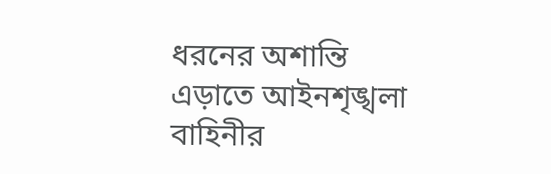ধরনের অশান্তি এড়াতে আইনশৃঙ্খলা বাহিনীর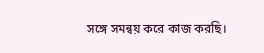সঙ্গে সমন্বয় করে কাজ করছি।